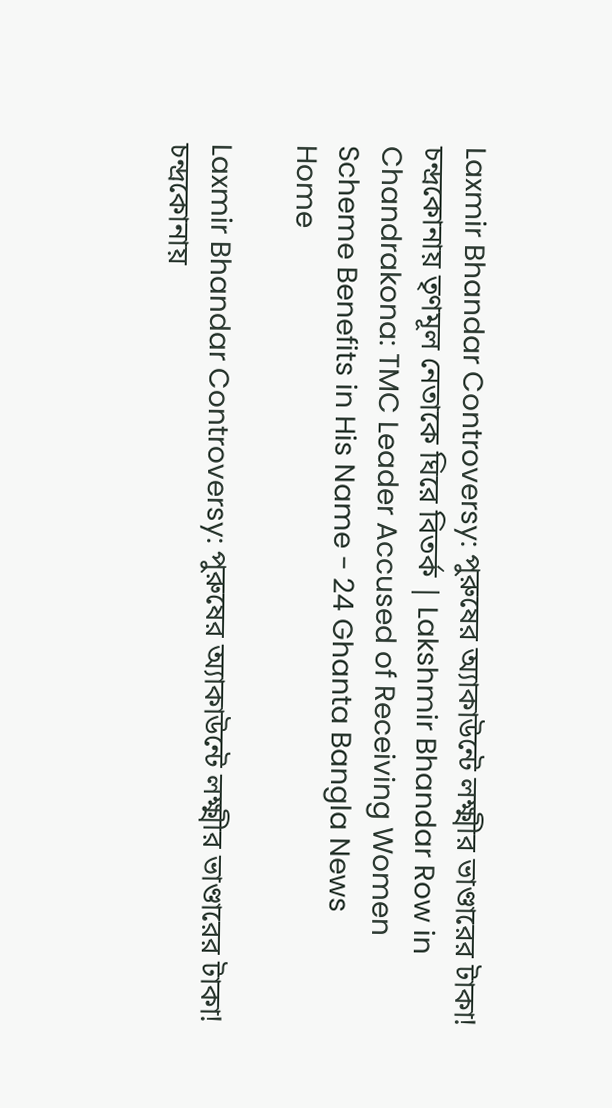Laxmir Bhandar Controversy: পুরুষের অ্যাকাউন্টে লক্ষ্মীর ভাণ্ডারের টাকা! চন্দ্রকোনায় তৃণমূল নেতাকে ঘিরে বিতর্ক | Lakshmir Bhandar Row in Chandrakona: TMC Leader Accused of Receiving Women Scheme Benefits in His Name - 24 Ghanta Bangla News
Home

Laxmir Bhandar Controversy: পুরুষের অ্যাকাউন্টে লক্ষ্মীর ভাণ্ডারের টাকা! চন্দ্রকোনায়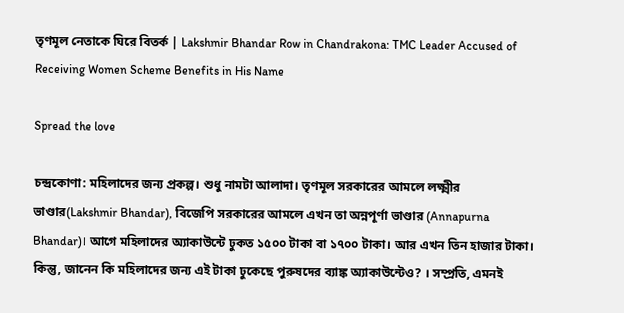তৃণমূল নেতাকে ঘিরে বিতর্ক | Lakshmir Bhandar Row in Chandrakona: TMC Leader Accused of Receiving Women Scheme Benefits in His Name

Spread the love

চন্দ্রকোণা: মহিলাদের জন্য প্রকল্প। শুধু নামটা আলাদা। তৃণমূল সরকারের আমলে লক্ষ্মীর ভাণ্ডার(Lakshmir Bhandar), বিজেপি সরকারের আমলে এখন তা অন্নপূর্ণা ভাণ্ডার (Annapurna Bhandar)। আগে মহিলাদের অ্যাকাউন্টে ঢুকত ১৫০০ টাকা বা ১৭০০ টাকা। আর এখন তিন হাজার টাকা। কিন্তু, জানেন কি মহিলাদের জন্য এই টাকা ঢুকেছে পুরুষদের ব্যাঙ্ক অ্যাকাউন্টেও? । সম্প্রতি, এমনই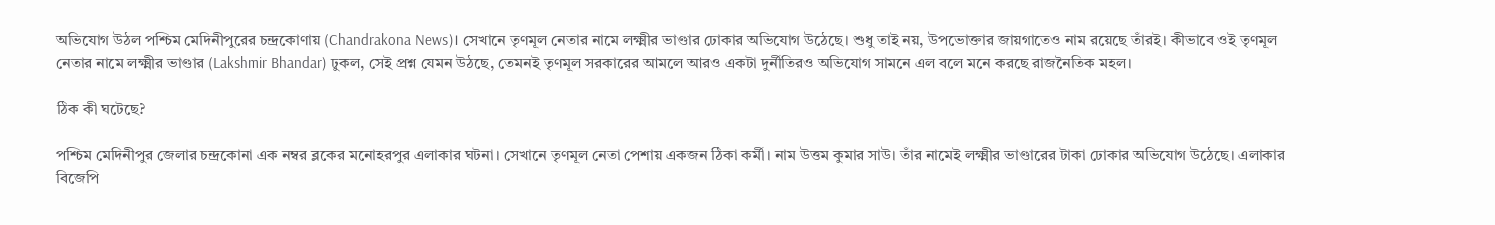অভিযোগ উঠল পশ্চিম মেদিনীপুরের চন্দ্রকোণায় (Chandrakona News)। সেখানে তৃণমূল নেতার নামে লক্ষ্মীর ভাণ্ডার ঢোকার অভিযোগ উঠেছে। শুধু তাই নয়, উপভোক্তার জায়গাতেও নাম রয়েছে তাঁরই। কীভাবে ওই তৃণমূল নেতার নামে লক্ষ্মীর ভাণ্ডার (Lakshmir Bhandar) ঢুকল, সেই প্রশ্ন যেমন উঠছে, তেমনই তৃণমূল সরকারের আমলে আরও একটা দুর্নীতিরও অভিযোগ সামনে এল বলে মনে করছে রাজনৈতিক মহল।

ঠিক কী ঘটেছে?

পশ্চিম মেদিনীপুর জেলার চন্দ্রকোনা এক নম্বর ব্লকের মনোহরপুর এলাকার ঘটনা। সেখানে তৃণমূল নেতা পেশায় একজন ঠিকা কর্মী। নাম উত্তম কুমার সাউ। তাঁর নামেই লক্ষ্মীর ভাণ্ডারের টাকা ঢোকার অভিযোগ উঠেছে। এলাকার বিজেপি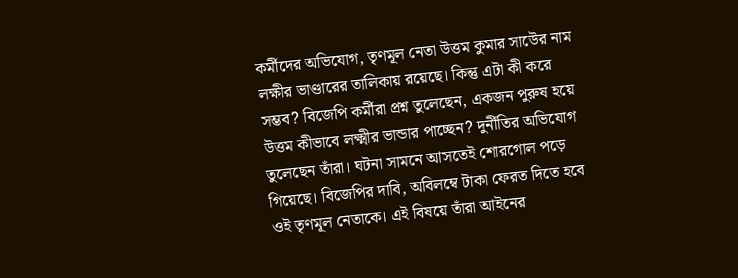কর্মীদের অভিযোগ, তৃণমূল নেতা উত্তম কুমার সাউের নাম লক্ষীর ভাণ্ডারের তালিকায় রয়েছে। কিন্তু এটা কী করে সম্ভব? বিজেপি কর্মীরা প্রশ্ন তুলেছেন, একজন পুরুষ হয়ে উত্তম কীভাবে লক্ষ্মীর ভান্ডার পাচ্ছেন? দুর্নীতির অভিযোগ তুলেছেন তাঁরা। ঘটনা সামনে আসতেই শোরগোল পড়ে গিয়েছে। বিজেপির দাবি, অবিলম্বে টাকা ফেরত দিতে হবে ওই তৃণমূল নেতাকে। এই বিষয়ে তাঁরা আইনের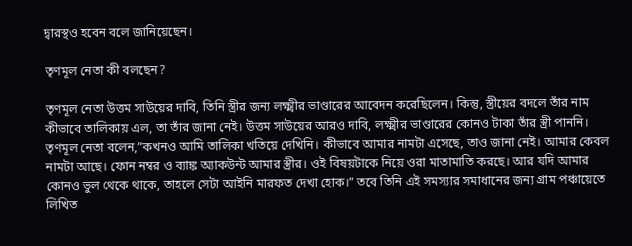দ্বারস্থও হবেন বলে জানিয়েছেন।

তৃণমূল নেতা কী বলছেন?

তৃণমূল নেতা উত্তম সাউয়ের দাবি, তিনি স্ত্রীর জন্য লক্ষ্মীর ভাণ্ডারের আবেদন করেছিলেন। কিন্তু, স্ত্রীয়ের বদলে তাঁর নাম কীভাবে তালিকায় এল, তা তাঁর জানা নেই। উত্তম সাউয়ের আরও দাবি, লক্ষ্মীর ভাণ্ডারের কোনও টাকা তাঁর স্ত্রী পাননি। তৃণমূল নেতা বলেন,”কখনও আমি তালিকা খতিয়ে দেখিনি। কীভাবে আমার নামটা এসেছে, তাও জানা নেই। আমার কেবল নামটা আছে। ফোন নম্বর ও ব্যাঙ্ক অ্যাকউন্ট আমার স্ত্রীর। ওই বিষয়টাকে নিয়ে ওরা মাতামাতি করছে। আর যদি আমার কোনও ভুল থেকে থাকে, তাহলে সেটা আইনি মারফত দেখা হোক।” তবে তিনি এই সমস্যার সমাধানের জন্য গ্রাম পঞ্চায়েতে লিখিত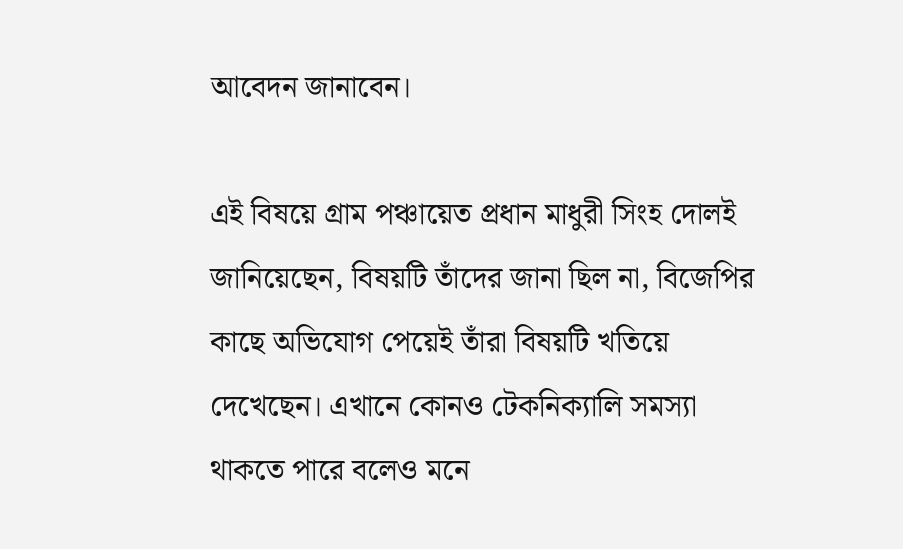আবেদন জানাবেন।

এই বিষয়ে গ্রাম পঞ্চায়েত প্রধান মাধুরী সিংহ দোলই জানিয়েছেন, বিষয়টি তাঁদের জানা ছিল না, বিজেপির কাছে অভিযোগ পেয়েই তাঁরা বিষয়টি খতিয়ে দেখেছেন। এখানে কোনও টেকনিক্যালি সমস্যা থাকতে পারে বলেও মনে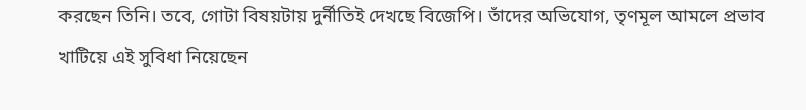করছেন তিনি। তবে, গোটা বিষয়টায় দুর্নীতিই দেখছে বিজেপি। তাঁদের অভিযোগ, তৃণমূল আমলে প্রভাব খাটিয়ে এই সুবিধা নিয়েছেন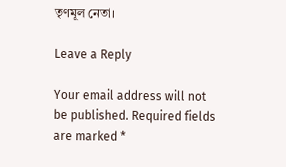তৃণমূল নেতা।

Leave a Reply

Your email address will not be published. Required fields are marked *